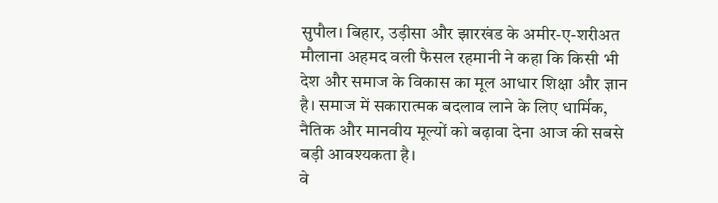सुपौल। बिहार, उड़ीसा और झारखंड के अमीर-ए-शरीअत मौलाना अहमद वली फैसल रहमानी ने कहा कि किसी भी देश और समाज के विकास का मूल आधार शिक्षा और ज्ञान है। समाज में सकारात्मक बदलाव लाने के लिए धार्मिक, नैतिक और मानवीय मूल्यों को बढ़ावा देना आज की सबसे बड़ी आवश्यकता है।
वे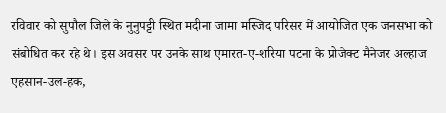रविवार को सुपौल जिले के नुनुपट्टी स्थित मदीना जामा मस्जिद परिसर में आयोजित एक जनसभा को संबोधित कर रहे थे। इस अवसर पर उनके साथ एमारत-ए-शरिया पटना के प्रोजेक्ट मैनेजर अल्हाज एहसान-उल-हक,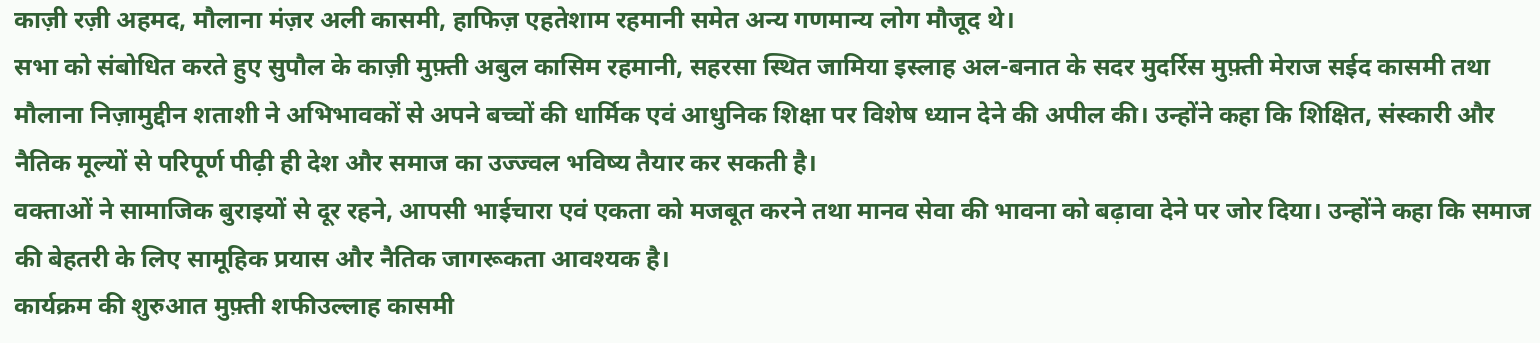काज़ी रज़ी अहमद, मौलाना मंज़र अली कासमी, हाफिज़ एहतेशाम रहमानी समेत अन्य गणमान्य लोग मौजूद थे।
सभा को संबोधित करते हुए सुपौल के काज़ी मुफ़्ती अबुल कासिम रहमानी, सहरसा स्थित जामिया इस्लाह अल-बनात के सदर मुदर्रिस मुफ़्ती मेराज सईद कासमी तथा मौलाना निज़ामुद्दीन शताशी ने अभिभावकों से अपने बच्चों की धार्मिक एवं आधुनिक शिक्षा पर विशेष ध्यान देने की अपील की। उन्होंने कहा कि शिक्षित, संस्कारी और नैतिक मूल्यों से परिपूर्ण पीढ़ी ही देश और समाज का उज्ज्वल भविष्य तैयार कर सकती है।
वक्ताओं ने सामाजिक बुराइयों से दूर रहने, आपसी भाईचारा एवं एकता को मजबूत करने तथा मानव सेवा की भावना को बढ़ावा देने पर जोर दिया। उन्होंने कहा कि समाज की बेहतरी के लिए सामूहिक प्रयास और नैतिक जागरूकता आवश्यक है।
कार्यक्रम की शुरुआत मुफ़्ती शफीउल्लाह कासमी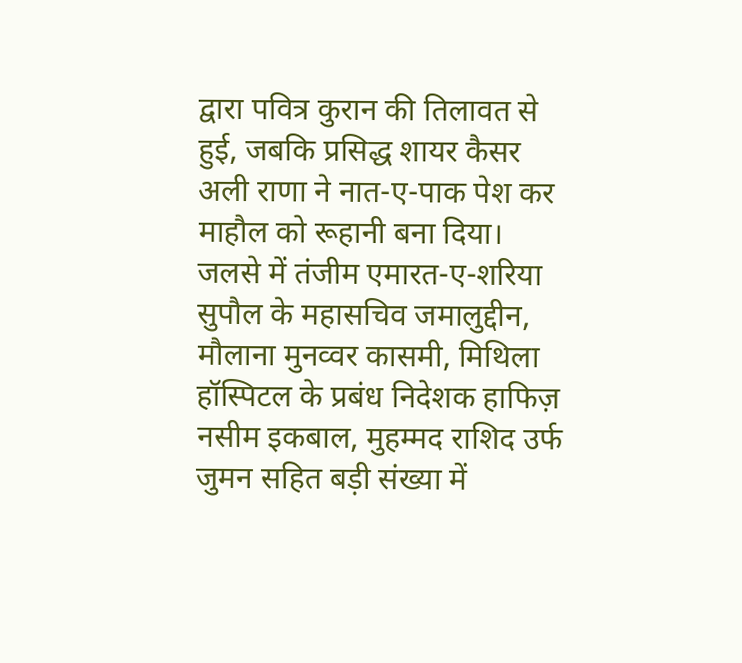द्वारा पवित्र कुरान की तिलावत से हुई, जबकि प्रसिद्ध शायर कैसर अली राणा ने नात-ए-पाक पेश कर माहौल को रूहानी बना दिया।
जलसे में तंजीम एमारत-ए-शरिया सुपौल के महासचिव जमालुद्दीन, मौलाना मुनव्वर कासमी, मिथिला हॉस्पिटल के प्रबंध निदेशक हाफिज़ नसीम इकबाल, मुहम्मद राशिद उर्फ जुमन सहित बड़ी संख्या में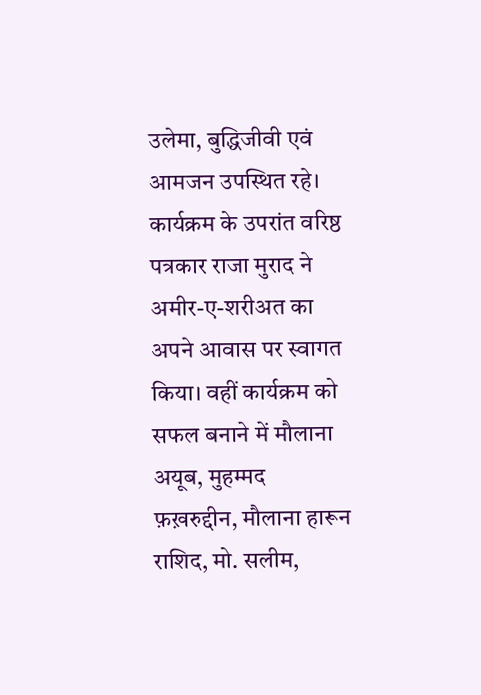उलेमा, बुद्धिजीवी एवं आमजन उपस्थित रहे।
कार्यक्रम के उपरांत वरिष्ठ पत्रकार राजा मुराद ने अमीर-ए-शरीअत का अपने आवास पर स्वागत किया। वहीं कार्यक्रम को सफल बनाने में मौलाना अयूब, मुहम्मद फ़ख़रुद्दीन, मौलाना हारून राशिद, मो. सलीम,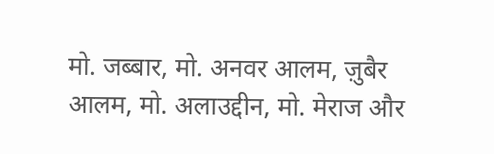मो. जब्बार, मो. अनवर आलम, ज़ुबैर आलम, मो. अलाउद्दीन, मो. मेराज और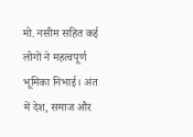मो. नसीम सहित कई लोगों ने महत्वपूर्ण भूमिका निभाई। अंत में देश, समाज और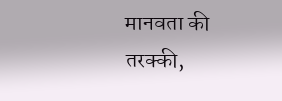मानवता की तरक्की,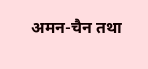अमन-चैन तथा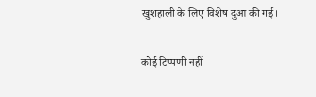खुशहाली के लिए विशेष दुआ की गई।

कोई टिप्पणी नहीं